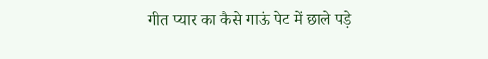गीत प्यार का कैसे गाऊं पेट में छाले पड़े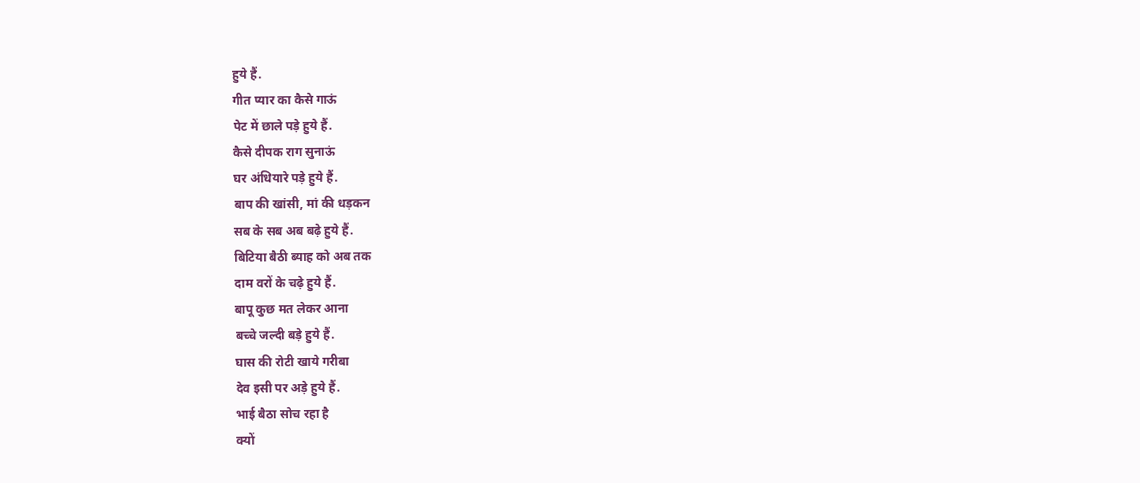हुये हैं.
गीत प्यार का कैसे गाऊं
पेट में छाले पड़े हुये हैं.
कैसे दीपक राग सुनाऊं
घर अंधियारे पड़े हुये हैं.
बाप की खांसी, मां की धड़कन
सब के सब अब बढ़े हुये हैं.
बिटिया बैठी ब्याह को अब तक
दाम वरों के चढ़े हुये हैं.
बापू कुछ मत लेकर आना
बच्चे जल्दी बड़े हुये हैं.
घास की रोटी खाये गरीबा
देव इसी पर अड़े हुये हैं.
भाई बैठा सोच रहा है
क्यों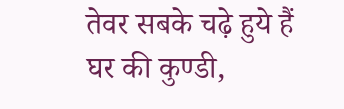तेवर सबके चढ़े हुये हैं
घर की कुण्डी,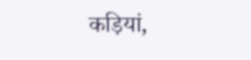कड़ियां,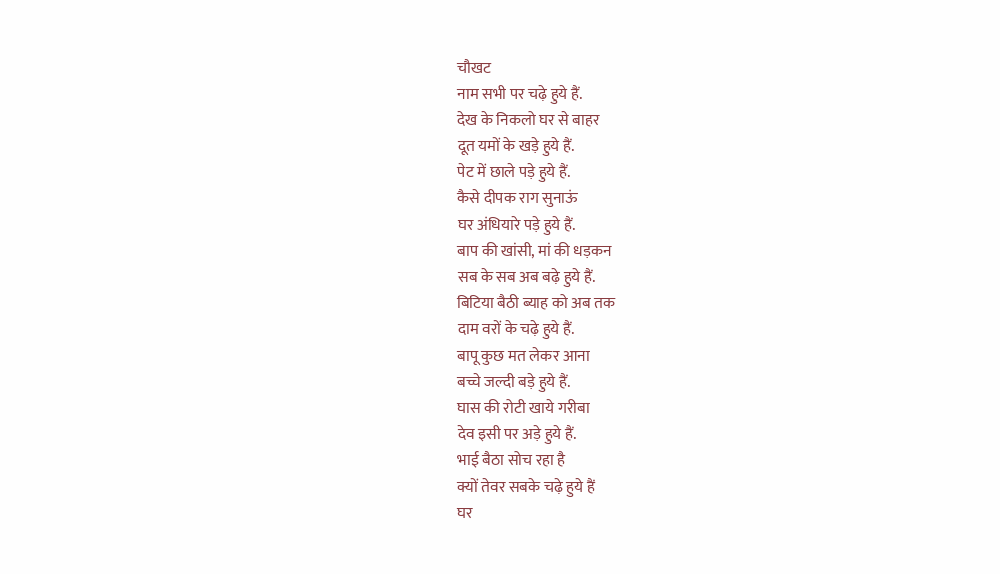चौखट
नाम सभी पर चढ़े हुये हैं.
देख के निकलो घर से बाहर
दूत यमों के खड़े हुये हैं.
पेट में छाले पड़े हुये हैं.
कैसे दीपक राग सुनाऊं
घर अंधियारे पड़े हुये हैं.
बाप की खांसी, मां की धड़कन
सब के सब अब बढ़े हुये हैं.
बिटिया बैठी ब्याह को अब तक
दाम वरों के चढ़े हुये हैं.
बापू कुछ मत लेकर आना
बच्चे जल्दी बड़े हुये हैं.
घास की रोटी खाये गरीबा
देव इसी पर अड़े हुये हैं.
भाई बैठा सोच रहा है
क्यों तेवर सबके चढ़े हुये हैं
घर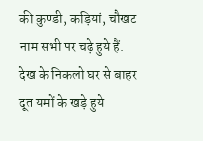की कुण्डी, कड़ियां, चौखट
नाम सभी पर चढ़े हुये हैं.
देख के निकलो घर से बाहर
दूत यमों के खड़े हुये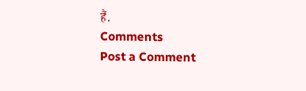हैं.
Comments
Post a Comment